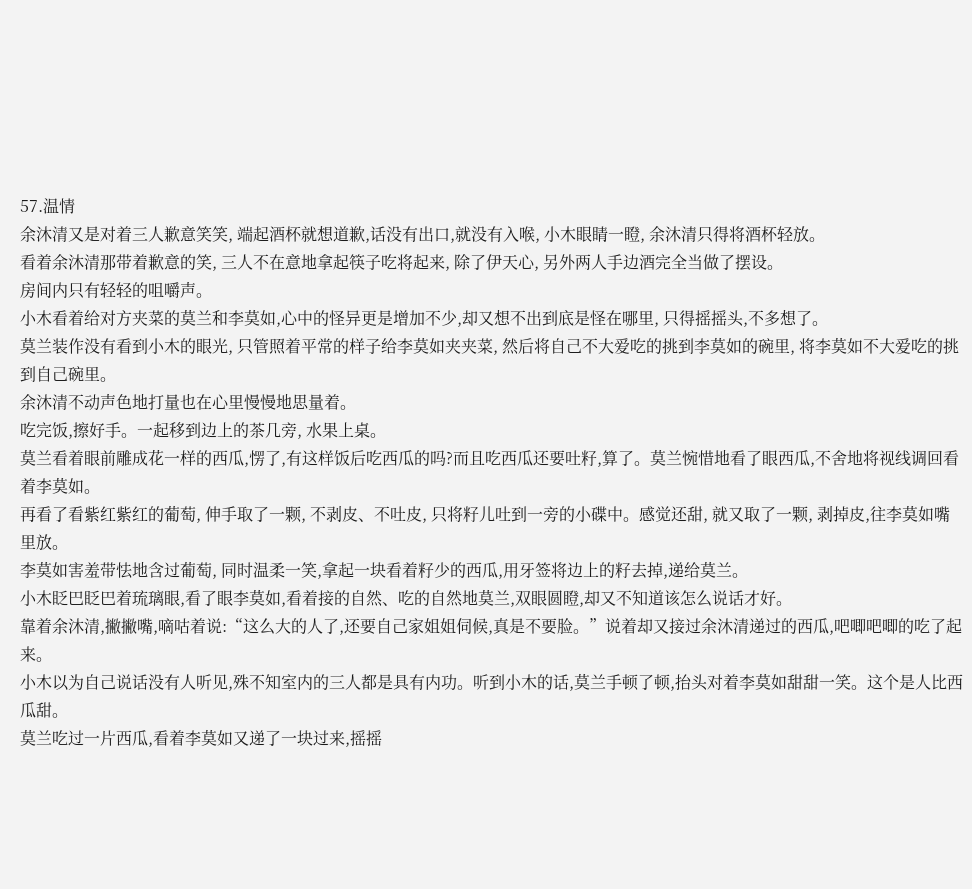57.温情
余沐清又是对着三人歉意笑笑, 端起酒杯就想道歉,话没有出口,就没有入喉, 小木眼睛一瞪, 余沐清只得将酒杯轻放。
看着余沐清那带着歉意的笑, 三人不在意地拿起筷子吃将起来, 除了伊天心, 另外两人手边酒完全当做了摆设。
房间内只有轻轻的咀嚼声。
小木看着给对方夹菜的莫兰和李莫如,心中的怪异更是增加不少,却又想不出到底是怪在哪里, 只得摇摇头,不多想了。
莫兰装作没有看到小木的眼光, 只管照着平常的样子给李莫如夹夹菜, 然后将自己不大爱吃的挑到李莫如的碗里, 将李莫如不大爱吃的挑到自己碗里。
余沐清不动声色地打量也在心里慢慢地思量着。
吃完饭,擦好手。一起移到边上的茶几旁, 水果上桌。
莫兰看着眼前雕成花一样的西瓜,愣了,有这样饭后吃西瓜的吗?而且吃西瓜还要吐籽,算了。莫兰惋惜地看了眼西瓜,不舍地将视线调回看着李莫如。
再看了看紫红紫红的葡萄, 伸手取了一颗, 不剥皮、不吐皮, 只将籽儿吐到一旁的小碟中。感觉还甜, 就又取了一颗, 剥掉皮,往李莫如嘴里放。
李莫如害羞带怯地含过葡萄, 同时温柔一笑,拿起一块看着籽少的西瓜,用牙签将边上的籽去掉,递给莫兰。
小木眨巴眨巴着琉璃眼,看了眼李莫如,看着接的自然、吃的自然地莫兰,双眼圆瞪,却又不知道该怎么说话才好。
靠着余沐清,撇撇嘴,嘀咕着说:“这么大的人了,还要自己家姐姐伺候,真是不要脸。”说着却又接过余沐清递过的西瓜,吧唧吧唧的吃了起来。
小木以为自己说话没有人听见,殊不知室内的三人都是具有内功。听到小木的话,莫兰手顿了顿,抬头对着李莫如甜甜一笑。这个是人比西瓜甜。
莫兰吃过一片西瓜,看着李莫如又递了一块过来,摇摇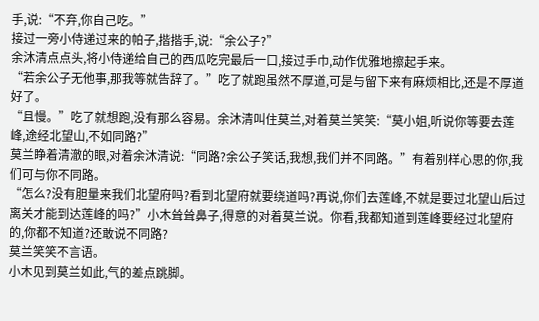手,说:“不弃,你自己吃。”
接过一旁小侍递过来的帕子,揩揩手,说:“余公子?”
余沐清点点头,将小侍递给自己的西瓜吃完最后一口,接过手巾,动作优雅地擦起手来。
“若余公子无他事,那我等就告辞了。”吃了就跑虽然不厚道,可是与留下来有麻烦相比,还是不厚道好了。
“且慢。”吃了就想跑,没有那么容易。余沐清叫住莫兰,对着莫兰笑笑:“莫小姐,听说你等要去莲峰,途经北望山,不如同路?”
莫兰睁着清澈的眼,对着余沐清说:“同路?余公子笑话,我想,我们并不同路。”有着别样心思的你,我们可与你不同路。
“怎么?没有胆量来我们北望府吗?看到北望府就要绕道吗?再说,你们去莲峰,不就是要过北望山后过离关才能到达莲峰的吗?”小木耸耸鼻子,得意的对着莫兰说。你看,我都知道到莲峰要经过北望府的,你都不知道?还敢说不同路?
莫兰笑笑不言语。
小木见到莫兰如此,气的差点跳脚。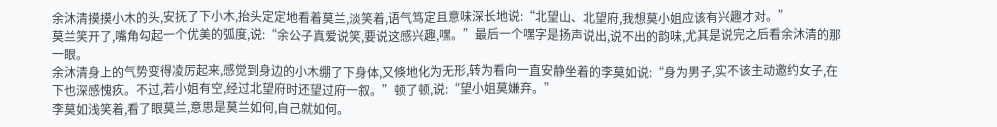余沐清摸摸小木的头,安抚了下小木,抬头定定地看着莫兰,淡笑着,语气笃定且意味深长地说:“北望山、北望府,我想莫小姐应该有兴趣才对。”
莫兰笑开了,嘴角勾起一个优美的弧度,说:“余公子真爱说笑,要说这感兴趣,嘿。”最后一个嘿字是扬声说出,说不出的韵味,尤其是说完之后看余沐清的那一眼。
余沐清身上的气势变得凌厉起来,感觉到身边的小木绷了下身体,又倏地化为无形,转为看向一直安静坐着的李莫如说:“身为男子,实不该主动邀约女子,在下也深感愧疚。不过,若小姐有空,经过北望府时还望过府一叙。”顿了顿,说:“望小姐莫嫌弃。”
李莫如浅笑着,看了眼莫兰,意思是莫兰如何,自己就如何。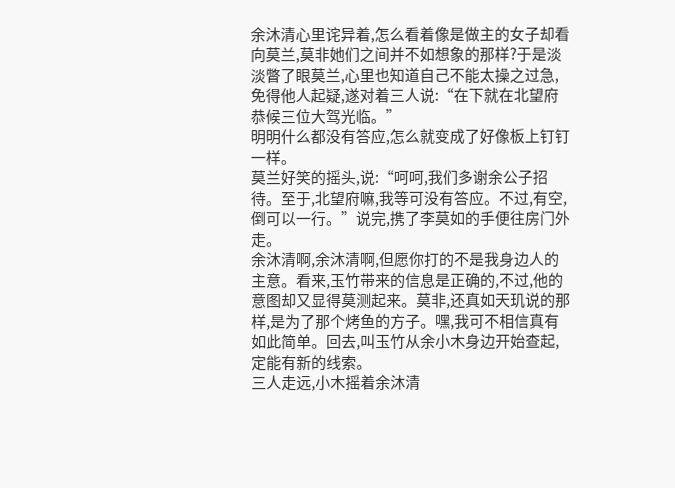余沐清心里诧异着,怎么看着像是做主的女子却看向莫兰,莫非她们之间并不如想象的那样?于是淡淡瞥了眼莫兰,心里也知道自己不能太操之过急,免得他人起疑,遂对着三人说:“在下就在北望府恭候三位大驾光临。”
明明什么都没有答应,怎么就变成了好像板上钉钉一样。
莫兰好笑的摇头,说:“呵呵,我们多谢余公子招待。至于,北望府嘛,我等可没有答应。不过,有空,倒可以一行。”说完,携了李莫如的手便往房门外走。
余沐清啊,余沐清啊,但愿你打的不是我身边人的主意。看来,玉竹带来的信息是正确的,不过,他的意图却又显得莫测起来。莫非,还真如天玑说的那样,是为了那个烤鱼的方子。嘿,我可不相信真有如此简单。回去,叫玉竹从余小木身边开始查起,定能有新的线索。
三人走远,小木摇着余沐清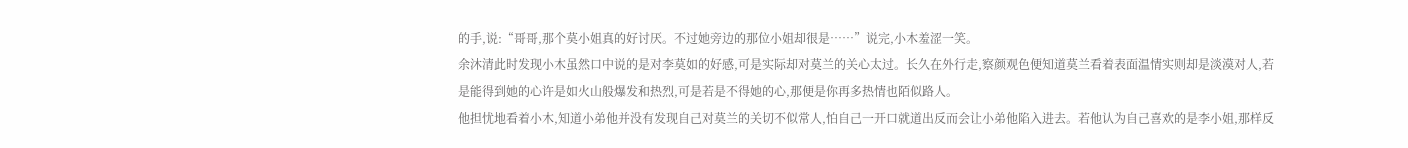的手,说:“哥哥,那个莫小姐真的好讨厌。不过她旁边的那位小姐却很是……”说完,小木羞涩一笑。
余沐清此时发现小木虽然口中说的是对李莫如的好感,可是实际却对莫兰的关心太过。长久在外行走,察颜观色便知道莫兰看着表面温情实则却是淡漠对人,若是能得到她的心许是如火山般爆发和热烈,可是若是不得她的心,那便是你再多热情也陌似路人。
他担忧地看着小木,知道小弟他并没有发现自己对莫兰的关切不似常人,怕自己一开口就道出反而会让小弟他陷入进去。若他认为自己喜欢的是李小姐,那样反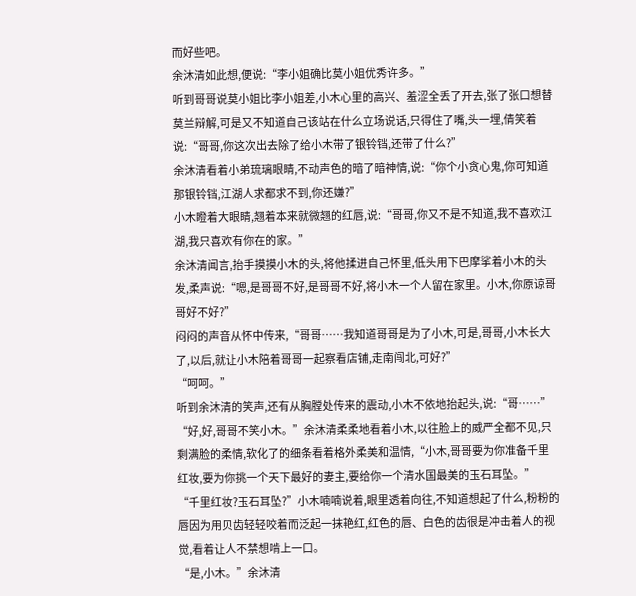而好些吧。
余沐清如此想,便说:“李小姐确比莫小姐优秀许多。”
听到哥哥说莫小姐比李小姐差,小木心里的高兴、羞涩全丢了开去,张了张口想替莫兰辩解,可是又不知道自己该站在什么立场说话,只得住了嘴,头一埋,倩笑着说:“哥哥,你这次出去除了给小木带了银铃铛,还带了什么?”
余沐清看着小弟琉璃眼睛,不动声色的暗了暗神情,说:“你个小贪心鬼,你可知道那银铃铛,江湖人求都求不到,你还嫌?”
小木瞪着大眼睛,翘着本来就微翘的红唇,说:“哥哥,你又不是不知道,我不喜欢江湖,我只喜欢有你在的家。”
余沐清闻言,抬手摸摸小木的头,将他揉进自己怀里,低头用下巴摩挲着小木的头发,柔声说:“嗯,是哥哥不好,是哥哥不好,将小木一个人留在家里。小木,你原谅哥哥好不好?”
闷闷的声音从怀中传来,“哥哥……我知道哥哥是为了小木,可是,哥哥,小木长大了,以后,就让小木陪着哥哥一起察看店铺,走南闯北,可好?”
“呵呵。”
听到余沐清的笑声,还有从胸膛处传来的震动,小木不依地抬起头,说:“哥……”
“好,好,哥哥不笑小木。”余沐清柔柔地看着小木,以往脸上的威严全都不见,只剩满脸的柔情,软化了的细条看着格外柔美和温情,“小木,哥哥要为你准备千里红妆,要为你挑一个天下最好的妻主,要给你一个清水国最美的玉石耳坠。”
“千里红妆?玉石耳坠?”小木喃喃说着,眼里透着向往,不知道想起了什么,粉粉的唇因为用贝齿轻轻咬着而泛起一抹艳红,红色的唇、白色的齿很是冲击着人的视觉,看着让人不禁想啃上一口。
“是,小木。”余沐清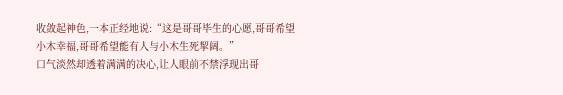收敛起神色,一本正经地说:“这是哥哥毕生的心愿,哥哥希望小木幸福,哥哥希望能有人与小木生死挈阔。”
口气淡然却透着满满的决心,让人眼前不禁浮现出哥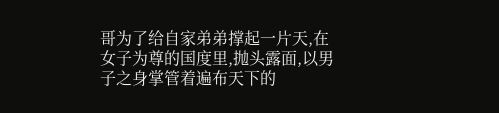哥为了给自家弟弟撑起一片天,在女子为尊的国度里,抛头露面,以男子之身掌管着遍布天下的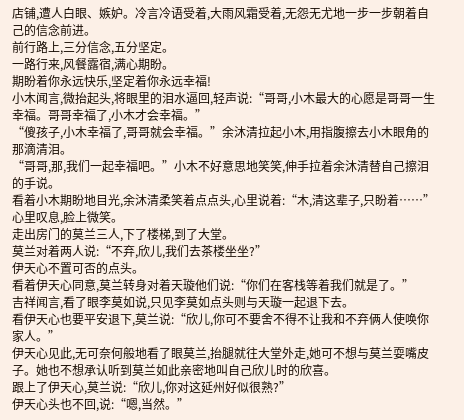店铺,遭人白眼、嫉妒。冷言冷语受着,大雨风霜受着,无怨无尤地一步一步朝着自己的信念前进。
前行路上,三分信念,五分坚定。
一路行来,风餐露宿,满心期盼。
期盼着你永远快乐,坚定着你永远幸福!
小木闻言,微抬起头,将眼里的泪水逼回,轻声说:“哥哥,小木最大的心愿是哥哥一生幸福。哥哥幸福了,小木才会幸福。”
“傻孩子,小木幸福了,哥哥就会幸福。”余沐清拉起小木,用指腹擦去小木眼角的那滴清泪。
“哥哥,那,我们一起幸福吧。”小木不好意思地笑笑,伸手拉着余沐清替自己擦泪的手说。
看着小木期盼地目光,余沐清柔笑着点点头,心里说着:“木,清这辈子,只盼着……”
心里叹息,脸上微笑。
走出房门的莫兰三人,下了楼梯,到了大堂。
莫兰对着两人说:“不弃,欣儿,我们去茶楼坐坐?”
伊天心不置可否的点头。
看着伊天心同意,莫兰转身对着天璇他们说:“你们在客栈等着我们就是了。”
吉祥闻言,看了眼李莫如说,只见李莫如点头则与天璇一起退下去。
看伊天心也要平安退下,莫兰说:“欣儿,你可不要舍不得不让我和不弃俩人使唤你家人。”
伊天心见此,无可奈何般地看了眼莫兰,抬腿就往大堂外走,她可不想与莫兰耍嘴皮子。她也不想承认听到莫兰如此亲密地叫自己欣儿时的欣喜。
跟上了伊天心,莫兰说:“欣儿,你对这延州好似很熟?”
伊天心头也不回,说:“嗯,当然。”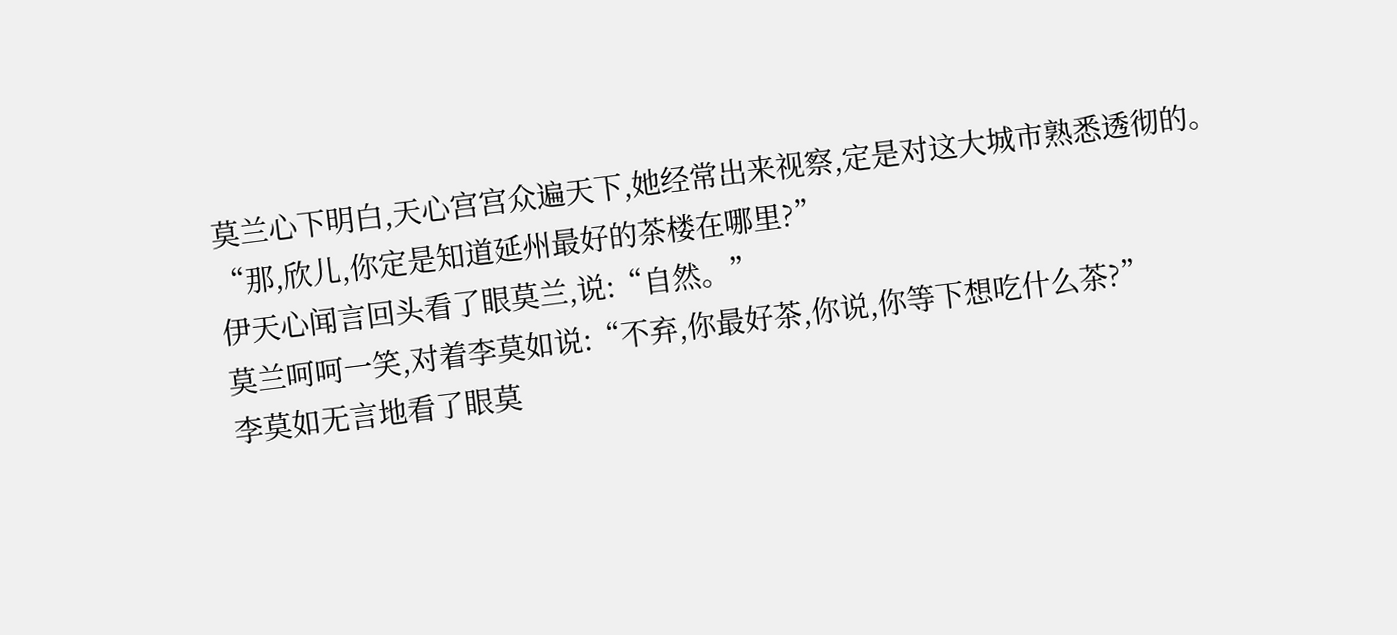莫兰心下明白,天心宫宫众遍天下,她经常出来视察,定是对这大城市熟悉透彻的。
“那,欣儿,你定是知道延州最好的茶楼在哪里?”
伊天心闻言回头看了眼莫兰,说:“自然。”
莫兰呵呵一笑,对着李莫如说:“不弃,你最好茶,你说,你等下想吃什么茶?”
李莫如无言地看了眼莫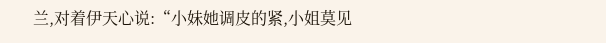兰,对着伊天心说:“小妹她调皮的紧,小姐莫见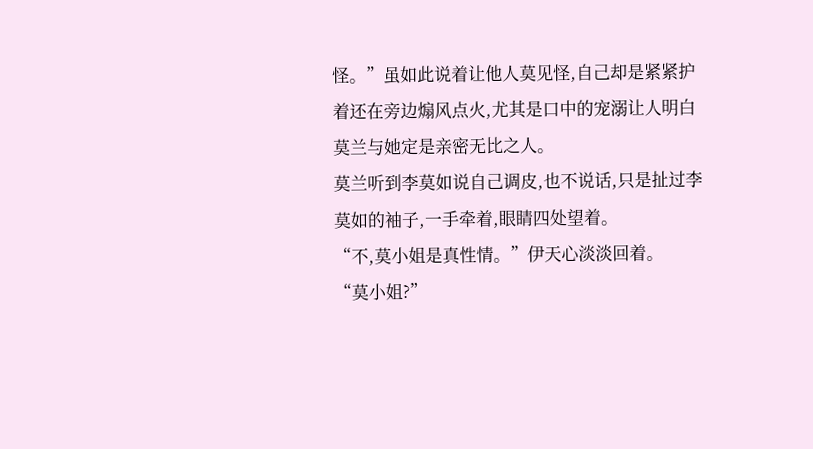怪。”虽如此说着让他人莫见怪,自己却是紧紧护着还在旁边煽风点火,尤其是口中的宠溺让人明白莫兰与她定是亲密无比之人。
莫兰听到李莫如说自己调皮,也不说话,只是扯过李莫如的袖子,一手牵着,眼睛四处望着。
“不,莫小姐是真性情。”伊天心淡淡回着。
“莫小姐?”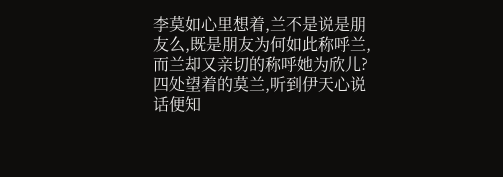李莫如心里想着,兰不是说是朋友么,既是朋友为何如此称呼兰,而兰却又亲切的称呼她为欣儿?
四处望着的莫兰,听到伊天心说话便知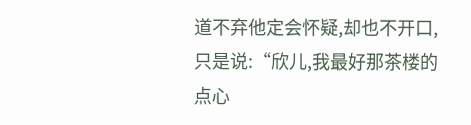道不弃他定会怀疑,却也不开口,只是说:“欣儿,我最好那茶楼的点心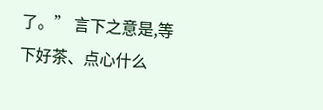了。” 言下之意是,等下好茶、点心什么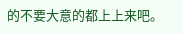的不要大意的都上上来吧。